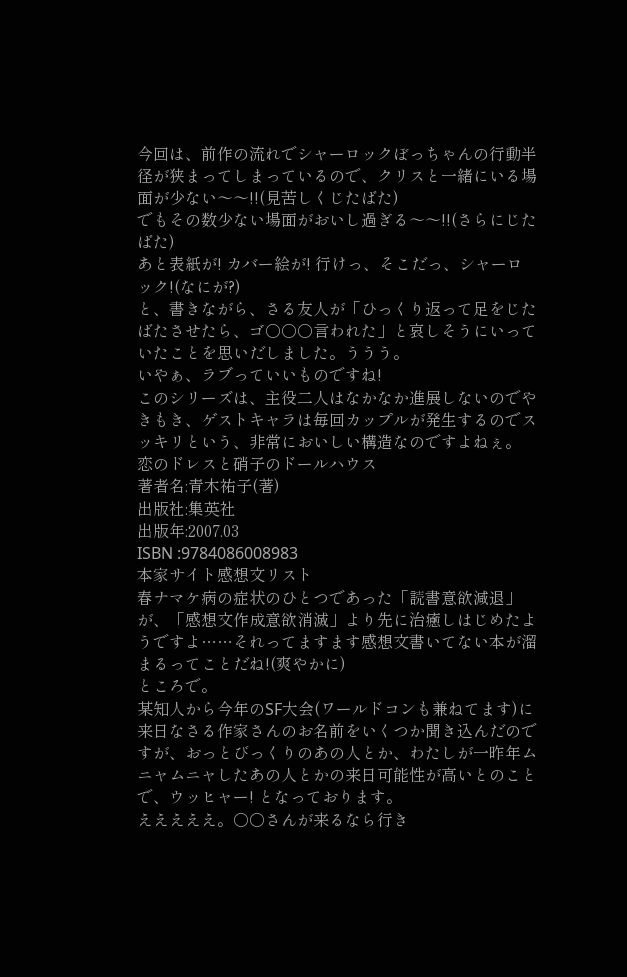今回は、前作の流れでシャーロックぼっちゃんの行動半径が狭まってしまっているので、クリスと一緒にいる場面が少ない〜〜!!(見苦しくじたばた)
でもその数少ない場面がおいし過ぎる〜〜!!(さらにじたばた)
あと表紙が! カバー絵が! 行けっ、そこだっ、シャーロック!(なにが?)
と、書きながら、さる友人が「ひっくり返って足をじたばたさせたら、ゴ○○○言われた」と哀しそうにいっていたことを思いだしました。ううう。
いやぁ、ラブっていいものですね!
このシリーズは、主役二人はなかなか進展しないのでやきもき、ゲストキャラは毎回カップルが発生するのでスッキリという、非常においしい構造なのですよねぇ。
恋のドレスと硝子のドールハウス
著者名:青木祐子(著)
出版社:集英社
出版年:2007.03
ISBN :9784086008983
本家サイト感想文リスト
春ナマケ病の症状のひとつであった「読書意欲減退」が、「感想文作成意欲消滅」より先に治癒しはじめたようですよ……それってますます感想文書いてない本が溜まるってことだね!(爽やかに)
ところで。
某知人から今年のSF大会(ワールドコンも兼ねてます)に来日なさる作家さんのお名前をいくつか聞き込んだのですが、おっとびっくりのあの人とか、わたしが一昨年ムニャムニャしたあの人とかの来日可能性が高いとのことで、ウッヒャー! となっております。
えええええ。○○さんが来るなら行き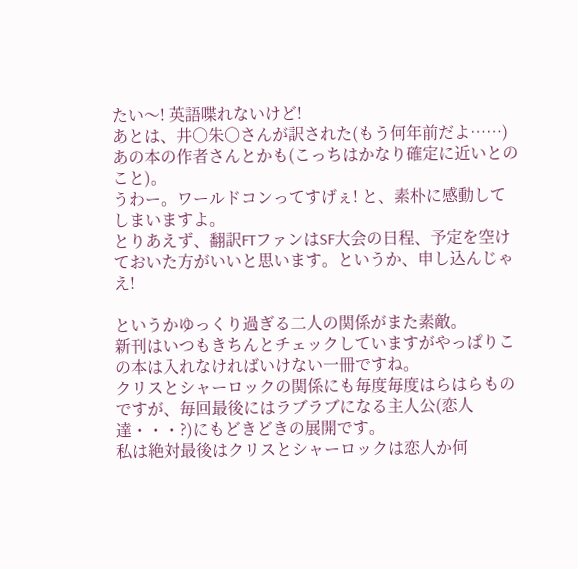たい〜! 英語喋れないけど!
あとは、井○朱○さんが訳された(もう何年前だよ……)あの本の作者さんとかも(こっちはかなり確定に近いとのこと)。
うわー。ワールドコンってすげぇ! と、素朴に感動してしまいますよ。
とりあえず、翻訳FTファンはSF大会の日程、予定を空けておいた方がいいと思います。というか、申し込んじゃえ!

というかゆっくり過ぎる二人の関係がまた素敵。
新刊はいつもきちんとチェックしていますがやっぱりこの本は入れなければいけない一冊ですね。
クリスとシャーロックの関係にも毎度毎度はらはらものですが、毎回最後にはラブラブになる主人公(恋人達・・・?)にもどきどきの展開です。
私は絶対最後はクリスとシャーロックは恋人か何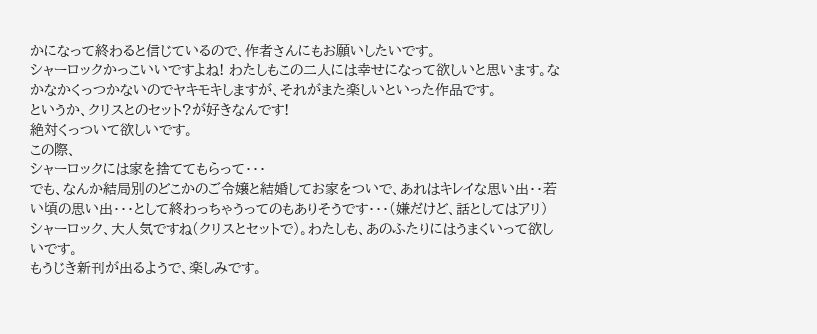かになって終わると信じているので、作者さんにもお願いしたいです。
シャーロックかっこいいですよね! わたしもこの二人には幸せになって欲しいと思います。なかなかくっつかないのでヤキモキしますが、それがまた楽しいといった作品です。
というか、クリスとのセット?が好きなんです!
絶対くっついて欲しいです。
この際、
シャーロックには家を捨ててもらって・・・
でも、なんか結局別のどこかのご令嬢と結婚してお家をついで、あれはキレイな思い出・・若い頃の思い出・・・として終わっちゃうってのもありそうです・・・(嫌だけど、話としてはアリ)
シャーロック、大人気ですね(クリスとセットで)。わたしも、あのふたりにはうまくいって欲しいです。
もうじき新刊が出るようで、楽しみです。